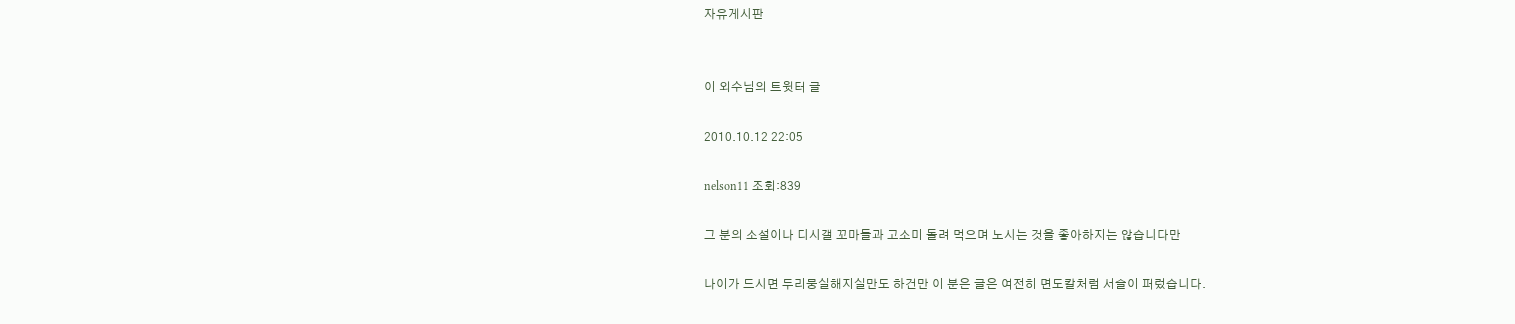자유게시판


이 외수님의 트윗터 글

2010.10.12 22:05

nelson11 조회:839

그 분의 소설이나 디시갤 꼬마들과 고소미 돌려 먹으며 노시는 것을 좋아하지는 않습니다만

나이가 드시면 두리뭉실해지실만도 하건만 이 분은 글은 여전히 면도칼처럼 서슬이 퍼렀습니다.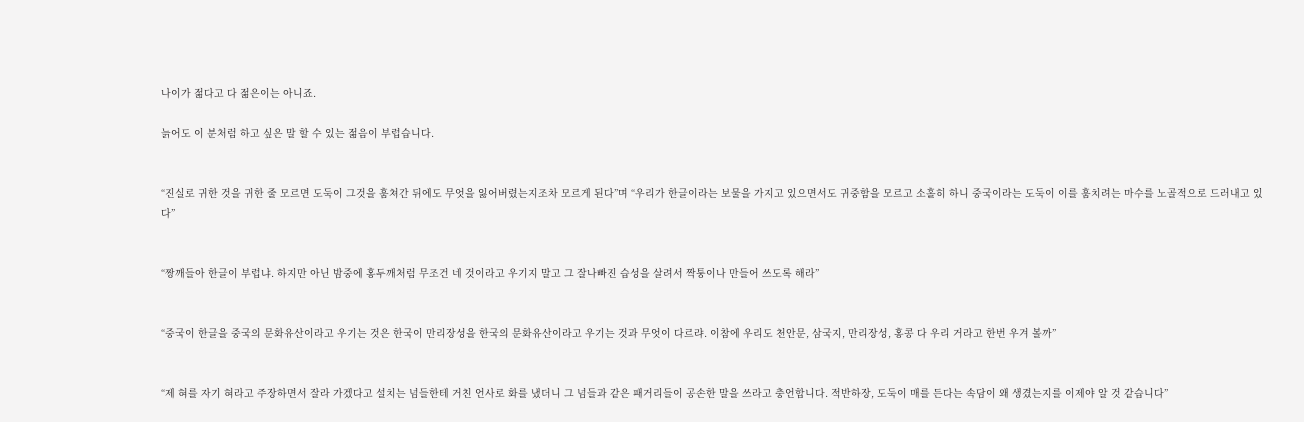나이가 젊다고 다 젊은이는 아니죠.

늙어도 이 분처럼 하고 싶은 말 할 수 있는 젊음이 부럽습니다.


“진실로 귀한 것을 귀한 줄 모르면 도둑이 그것을 훔쳐간 뒤에도 무엇을 잃어버렸는지조차 모르게 된다”며 “우리가 한글이라는 보물을 가지고 있으면서도 귀중함을 모르고 소홀히 하니 중국이라는 도둑이 이를 훔치려는 마수를 노골적으로 드러내고 있다”


“짱깨들아 한글이 부럽냐. 하지만 아닌 밤중에 홍두깨처럼 무조건 네 것이라고 우기지 말고 그 잘나빠진 습성을 살려서 짝퉁이나 만들어 쓰도록 해라”


“중국이 한글을 중국의 문화유산이라고 우기는 것은 한국이 만리장성을 한국의 문화유산이라고 우기는 것과 무엇이 다르랴. 이참에 우리도 천안문, 삼국지, 만리장성, 홍콩 다 우리 거라고 한번 우겨 볼까”


“제 혀를 자기 혀라고 주장하면서 잘라 가겠다고 설치는 넘들한테 거친 언사로 화를 냈더니 그 넘들과 같은 패거리들이 공손한 말을 쓰라고 충언합니다. 적반하장, 도둑이 매를 든다는 속담이 왜 생겼는지를 이제야 알 것 같습니다”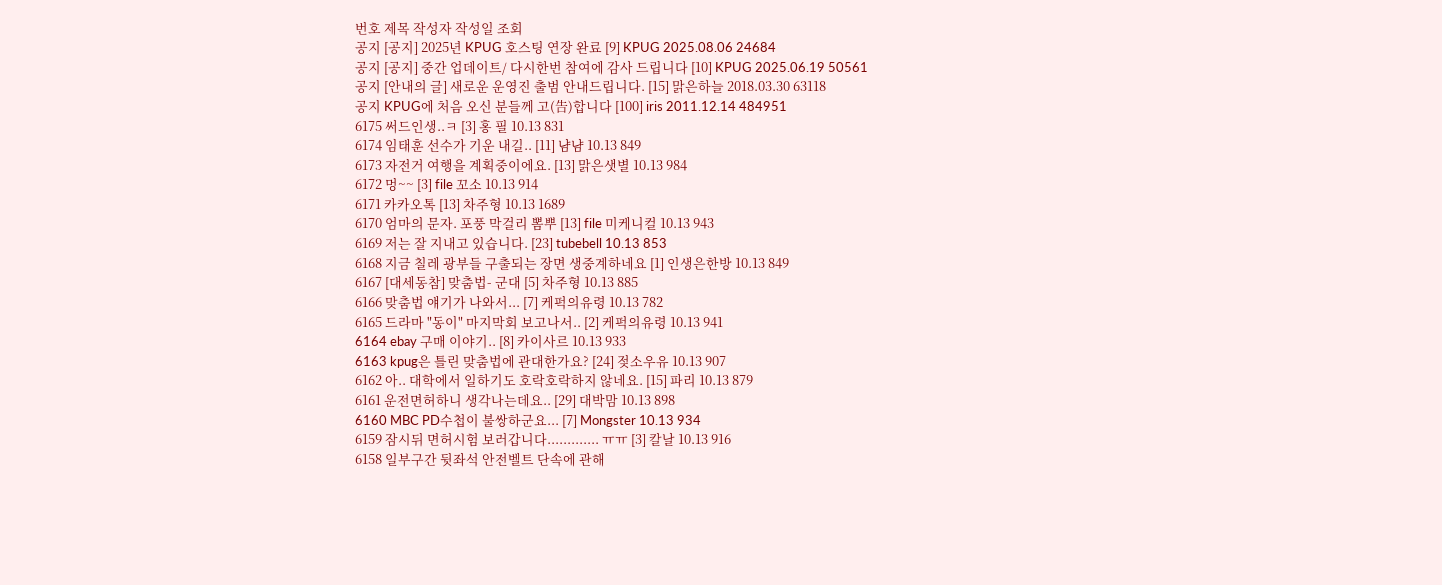번호 제목 작성자 작성일 조회
공지 [공지] 2025년 KPUG 호스팅 연장 완료 [9] KPUG 2025.08.06 24684
공지 [공지] 중간 업데이트/ 다시한번 참여에 감사 드립니다 [10] KPUG 2025.06.19 50561
공지 [안내의 글] 새로운 운영진 출범 안내드립니다. [15] 맑은하늘 2018.03.30 63118
공지 KPUG에 처음 오신 분들께 고(告)합니다 [100] iris 2011.12.14 484951
6175 써드인생..ㅋ [3] 홍 필 10.13 831
6174 임태훈 선수가 기운 내길.. [11] 냠냠 10.13 849
6173 자전거 여행을 계획중이에요. [13] 맑은샛별 10.13 984
6172 멍~~ [3] file 꼬소 10.13 914
6171 카카오톡 [13] 차주형 10.13 1689
6170 엄마의 문자. 포풍 막걸리 뽐뿌 [13] file 미케니컬 10.13 943
6169 저는 잘 지내고 있습니다. [23] tubebell 10.13 853
6168 지금 칠레 광부들 구출되는 장면 생중계하네요 [1] 인생은한방 10.13 849
6167 [대세동참] 맞춤법- 군대 [5] 차주형 10.13 885
6166 맞춤법 얘기가 나와서... [7] 케퍽의유령 10.13 782
6165 드라마 "동이" 마지막회 보고나서.. [2] 케퍽의유령 10.13 941
6164 ebay 구매 이야기.. [8] 카이사르 10.13 933
6163 kpug은 틀린 맞춤법에 관대한가요? [24] 젖소우유 10.13 907
6162 아.. 대학에서 일하기도 호락호락하지 않네요. [15] 파리 10.13 879
6161 운전면허하니 생각나는데요.. [29] 대박맘 10.13 898
6160 MBC PD수첩이 불쌍하군요... [7] Mongster 10.13 934
6159 잠시뒤 면허시험 보러갑니다............. ㅠㅠ [3] 칼날 10.13 916
6158 일부구간 뒷좌석 안전벨트 단속에 관해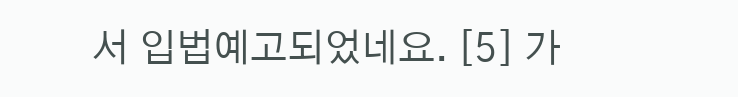서 입법예고되었네요. [5] 가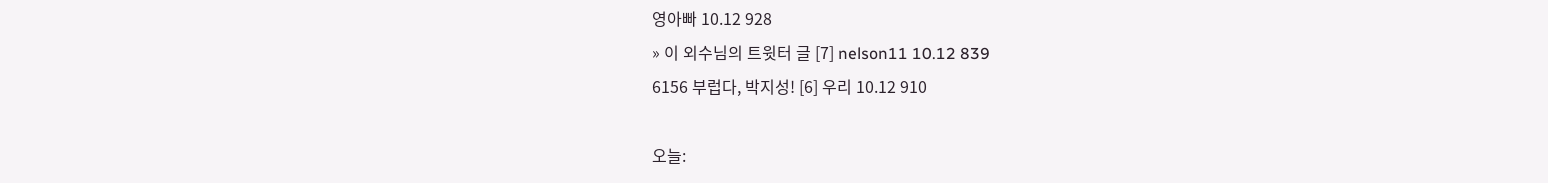영아빠 10.12 928
» 이 외수님의 트윗터 글 [7] nelson11 10.12 839
6156 부럽다, 박지성! [6] 우리 10.12 910

오늘: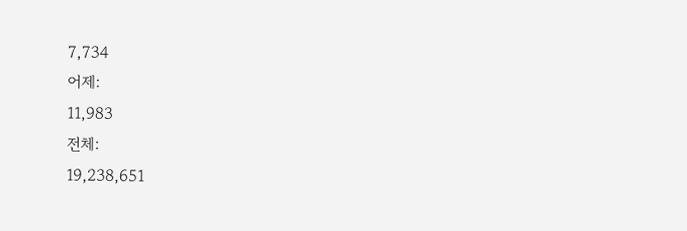7,734
어제:
11,983
전체:
19,238,651